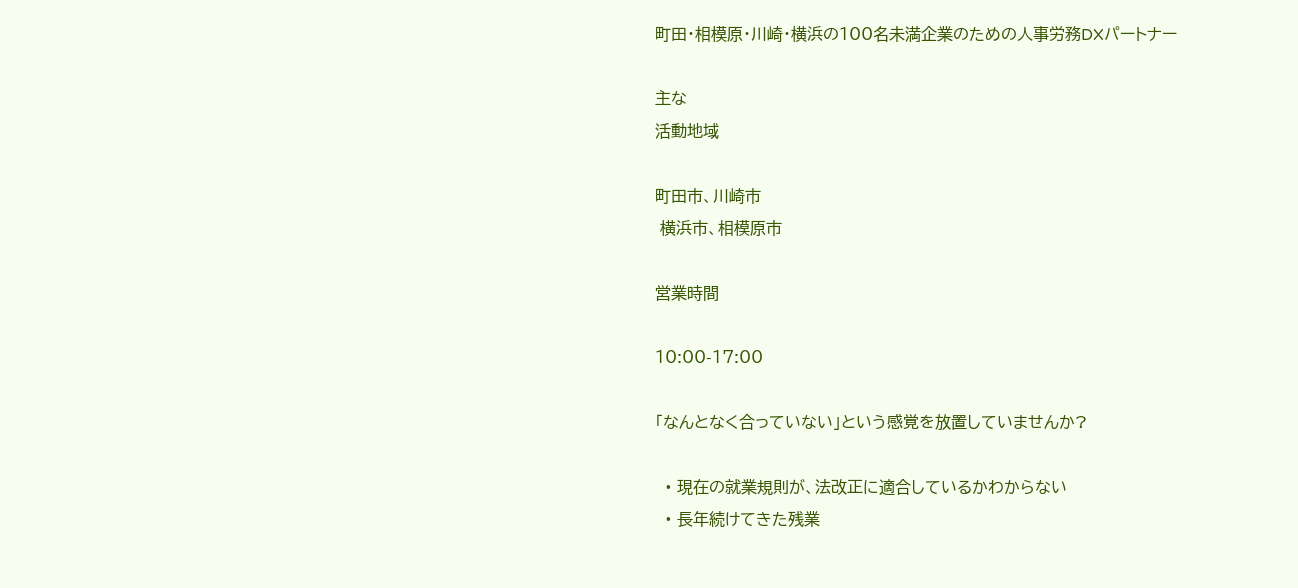町田・相模原・川崎・横浜の100名未満企業のための人事労務DXパートナー

主な
活動地域

町田市、川崎市
 横浜市、相模原市

営業時間

10:00-17:00

「なんとなく合っていない」という感覚を放置していませんか?

  • 現在の就業規則が、法改正に適合しているかわからない
  • 長年続けてきた残業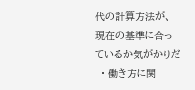代の計算方法が、現在の基準に合っているか気がかりだ
  • 働き方に関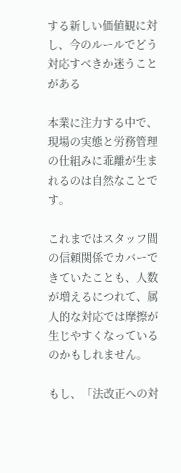する新しい価値観に対し、今のルールでどう対応すべきか迷うことがある

本業に注力する中で、現場の実態と労務管理の仕組みに乖離が生まれるのは自然なことです。

これまではスタッフ間の信頼関係でカバーできていたことも、人数が増えるにつれて、属人的な対応では摩擦が生じやすくなっているのかもしれません。

もし、「法改正への対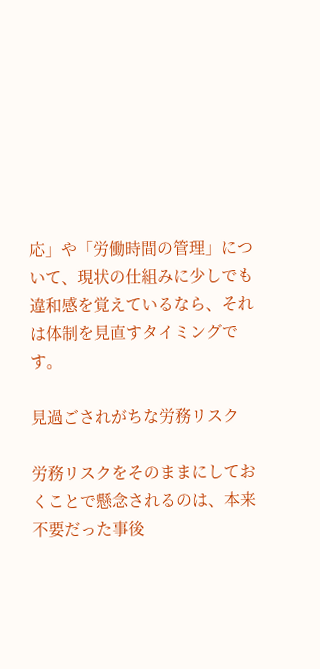応」や「労働時間の管理」について、現状の仕組みに少しでも違和感を覚えているなら、それは体制を見直すタイミングです。

見過ごされがちな労務リスク

労務リスクをそのままにしておくことで懸念されるのは、本来不要だった事後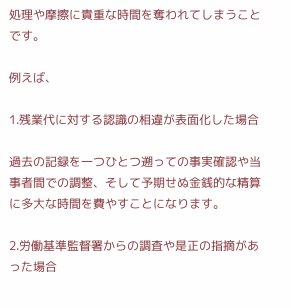処理や摩擦に貴重な時間を奪われてしまうことです。

例えば、

1.残業代に対する認識の相違が表面化した場合

過去の記録を一つひとつ遡っての事実確認や当事者間での調整、そして予期せぬ金銭的な精算に多大な時間を費やすことになります。

2.労働基準監督署からの調査や是正の指摘があった場合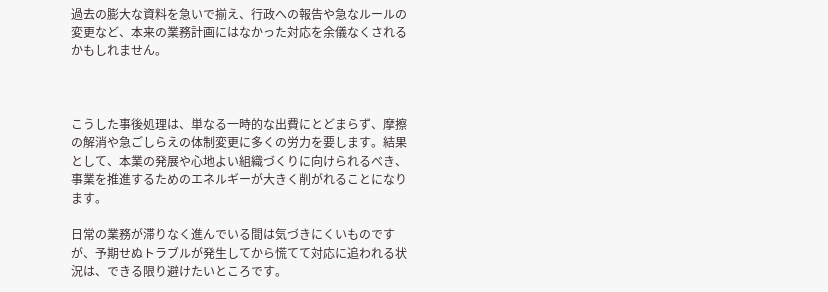過去の膨大な資料を急いで揃え、行政への報告や急なルールの変更など、本来の業務計画にはなかった対応を余儀なくされるかもしれません。



こうした事後処理は、単なる一時的な出費にとどまらず、摩擦の解消や急ごしらえの体制変更に多くの労力を要します。結果として、本業の発展や心地よい組織づくりに向けられるべき、事業を推進するためのエネルギーが大きく削がれることになります。

日常の業務が滞りなく進んでいる間は気づきにくいものですが、予期せぬトラブルが発生してから慌てて対応に追われる状況は、できる限り避けたいところです。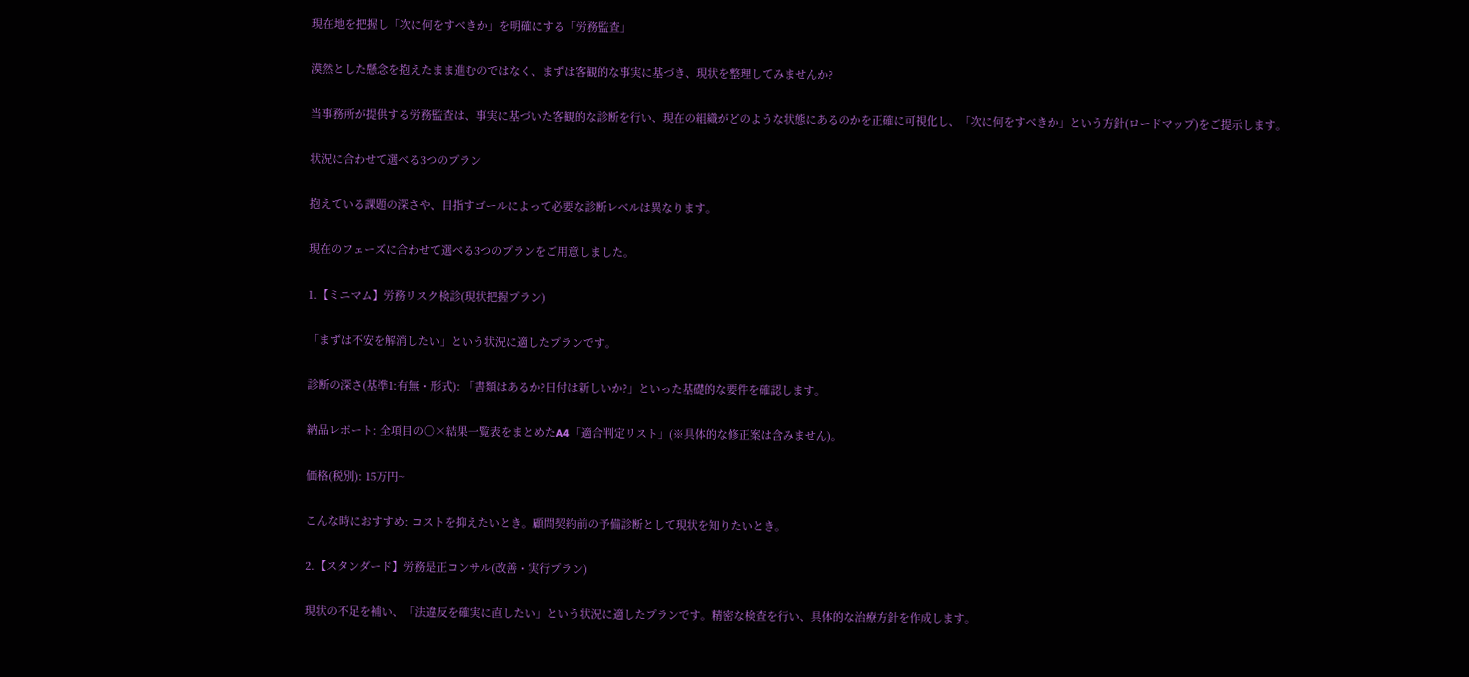現在地を把握し「次に何をすべきか」を明確にする「労務監査」

漠然とした懸念を抱えたまま進むのではなく、まずは客観的な事実に基づき、現状を整理してみませんか?

当事務所が提供する労務監査は、事実に基づいた客観的な診断を行い、現在の組織がどのような状態にあるのかを正確に可視化し、「次に何をすべきか」という方針(ロードマップ)をご提示します。

状況に合わせて選べる3つのプラン

抱えている課題の深さや、目指すゴールによって必要な診断レベルは異なります。

現在のフェーズに合わせて選べる3つのプランをご用意しました。

1.【ミニマム】労務リスク検診(現状把握プラン)

「まずは不安を解消したい」という状況に適したプランです。

診断の深さ(基準1:有無・形式): 「書類はあるか?日付は新しいか?」といった基礎的な要件を確認します。

納品レポート: 全項目の○×結果一覧表をまとめたA4「適合判定リスト」(※具体的な修正案は含みません)。

価格(税別): 15万円~

こんな時におすすめ: コストを抑えたいとき。顧問契約前の予備診断として現状を知りたいとき。

2.【スタンダード】労務是正コンサル(改善・実行プラン)

現状の不足を補い、「法違反を確実に直したい」という状況に適したプランです。精密な検査を行い、具体的な治療方針を作成します。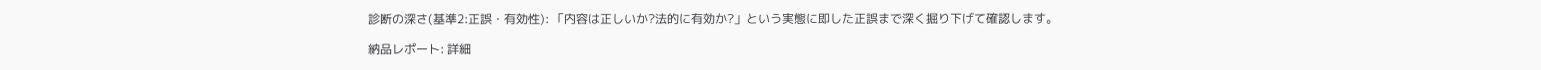診断の深さ(基準2:正誤・有効性): 「内容は正しいか?法的に有効か?」という実態に即した正誤まで深く掘り下げて確認します。

納品レポート: 詳細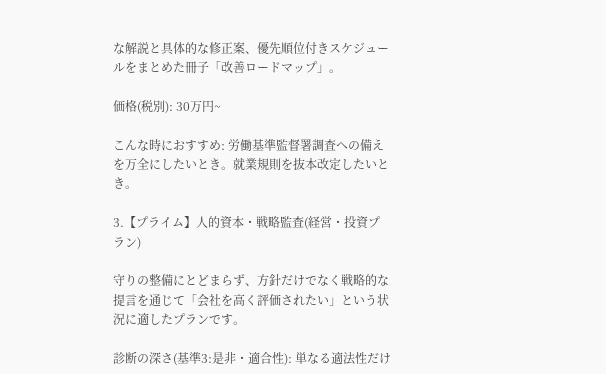な解説と具体的な修正案、優先順位付きスケジュールをまとめた冊子「改善ロードマップ」。

価格(税別): 30万円~

こんな時におすすめ: 労働基準監督署調査への備えを万全にしたいとき。就業規則を抜本改定したいとき。

3.【プライム】人的資本・戦略監査(経営・投資プラン)

守りの整備にとどまらず、方針だけでなく戦略的な提言を通じて「会社を高く評価されたい」という状況に適したプランです。

診断の深さ(基準3:是非・適合性): 単なる適法性だけ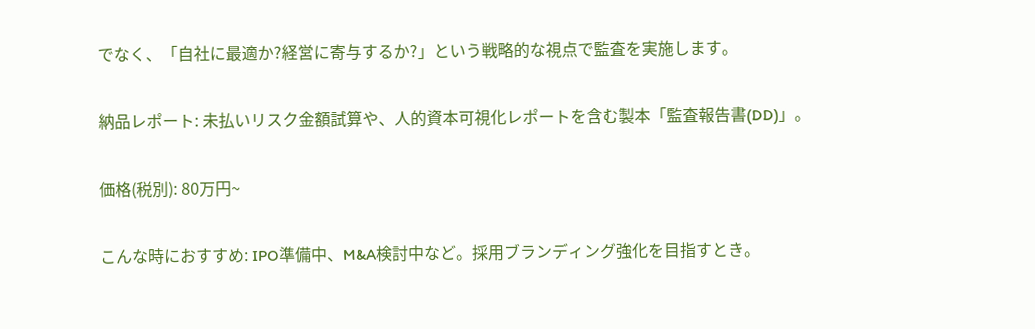でなく、「自社に最適か?経営に寄与するか?」という戦略的な視点で監査を実施します。

納品レポート: 未払いリスク金額試算や、人的資本可視化レポートを含む製本「監査報告書(DD)」。

価格(税別): 80万円~

こんな時におすすめ: IPO準備中、M&A検討中など。採用ブランディング強化を目指すとき。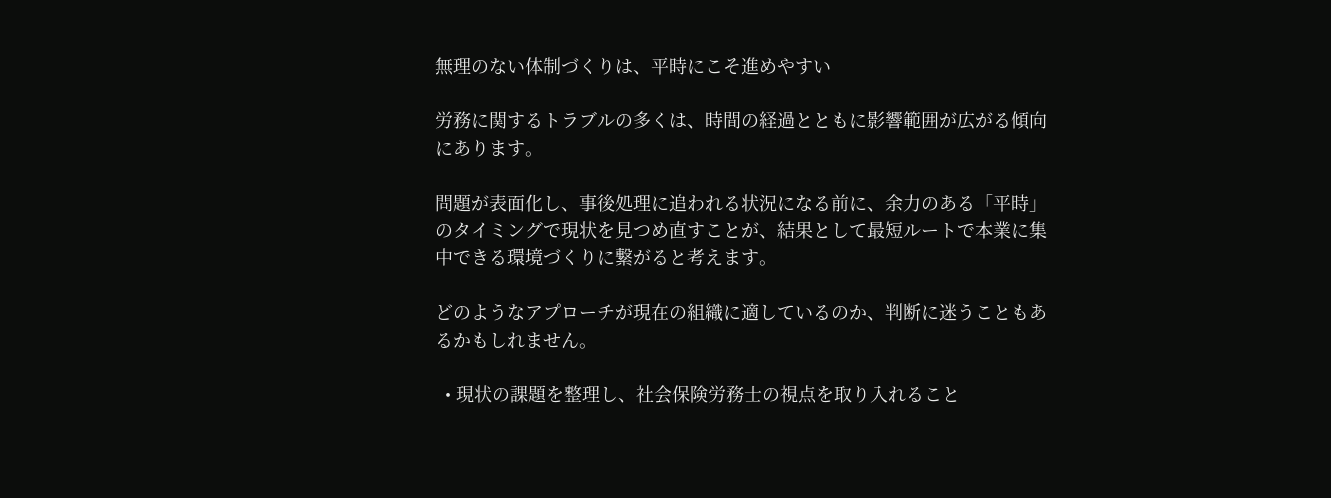無理のない体制づくりは、平時にこそ進めやすい

労務に関するトラブルの多くは、時間の経過とともに影響範囲が広がる傾向にあります。

問題が表面化し、事後処理に追われる状況になる前に、余力のある「平時」のタイミングで現状を見つめ直すことが、結果として最短ルートで本業に集中できる環境づくりに繋がると考えます。

どのようなアプローチが現在の組織に適しているのか、判断に迷うこともあるかもしれません。

  • 現状の課題を整理し、社会保険労務士の視点を取り入れること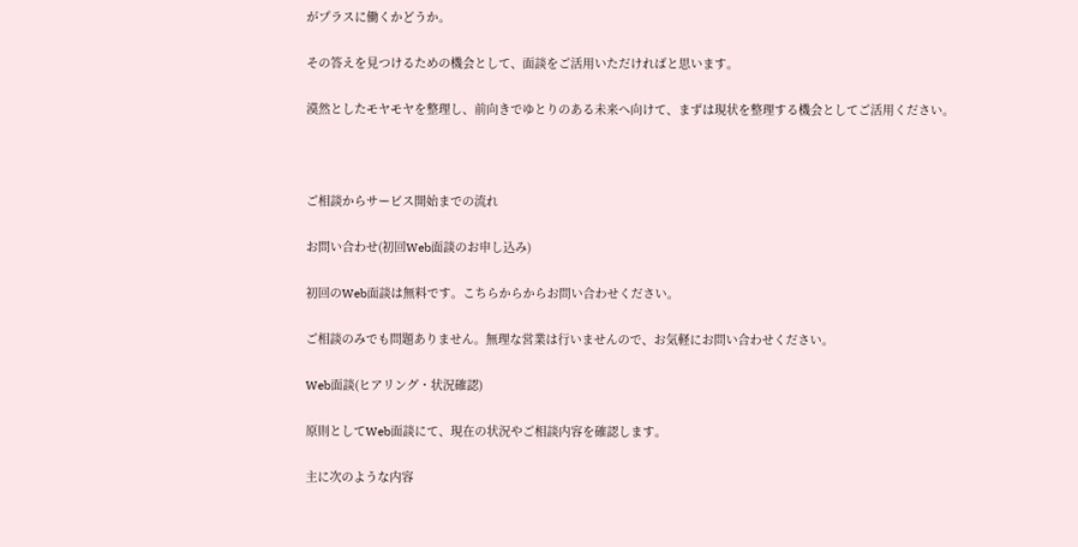がプラスに働くかどうか。

その答えを見つけるための機会として、面談をご活用いただければと思います。

漠然としたモヤモヤを整理し、前向きでゆとりのある未来へ向けて、まずは現状を整理する機会としてご活用ください。



ご相談からサービス開始までの流れ

お問い合わせ(初回Web面談のお申し込み)

初回のWeb面談は無料です。こちらからからお問い合わせください。

ご相談のみでも問題ありません。無理な営業は行いませんので、お気軽にお問い合わせください。

Web面談(ヒアリング・状況確認)

原則としてWeb面談にて、現在の状況やご相談内容を確認します。

主に次のような内容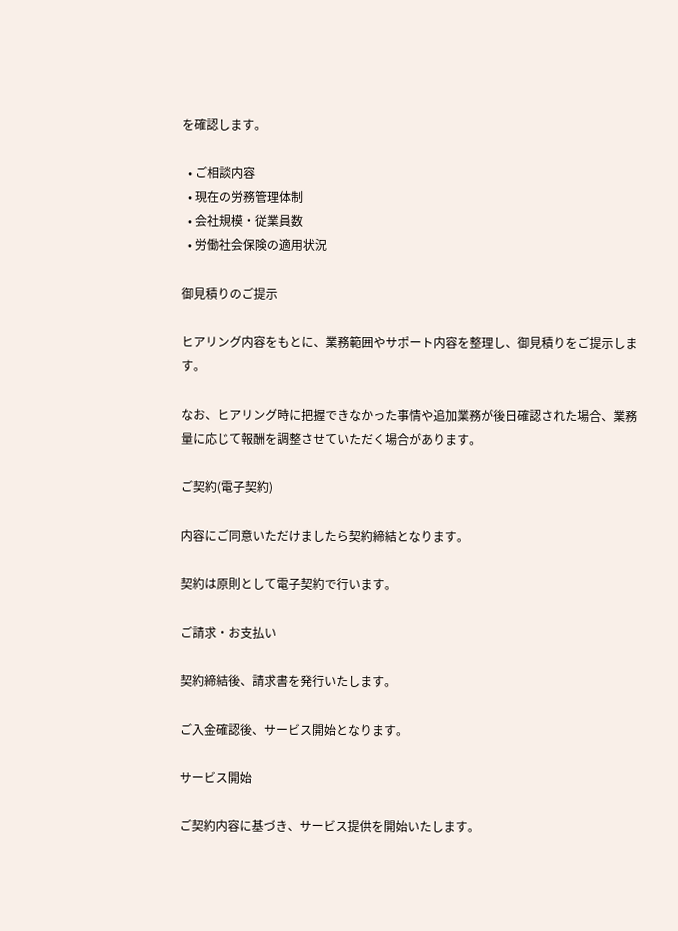を確認します。

  • ご相談内容
  • 現在の労務管理体制
  • 会社規模・従業員数
  • 労働社会保険の適用状況

御見積りのご提示

ヒアリング内容をもとに、業務範囲やサポート内容を整理し、御見積りをご提示します。

なお、ヒアリング時に把握できなかった事情や追加業務が後日確認された場合、業務量に応じて報酬を調整させていただく場合があります。

ご契約(電子契約)

内容にご同意いただけましたら契約締結となります。

契約は原則として電子契約で行います。

ご請求・お支払い

契約締結後、請求書を発行いたします。

ご入金確認後、サービス開始となります。

サービス開始

ご契約内容に基づき、サービス提供を開始いたします。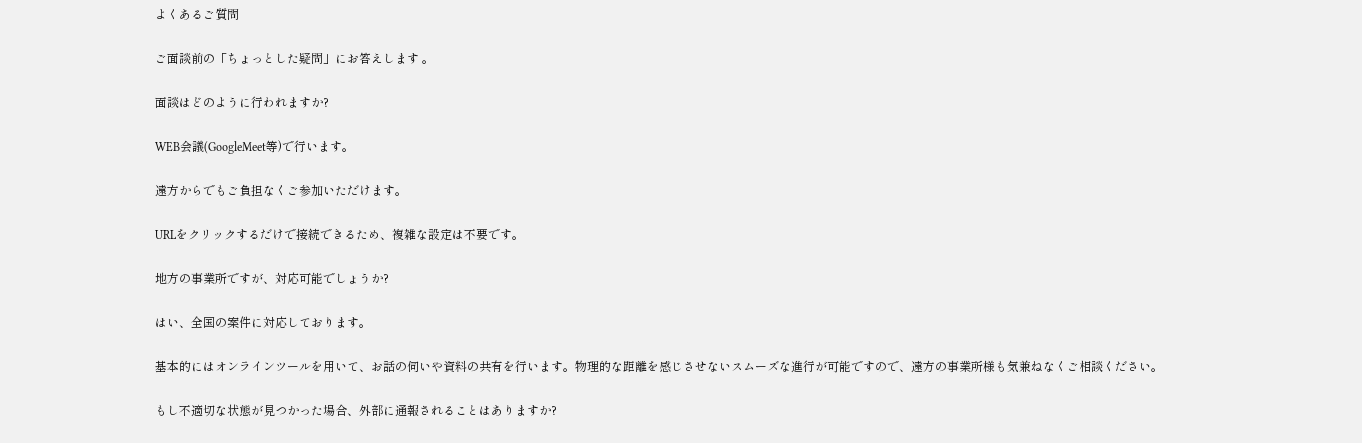よくあるご質問

ご面談前の「ちょっとした疑問」にお答えします 。

面談はどのように行われますか?

WEB会議(GoogleMeet等)で行います。

遠方からでもご負担なくご参加いただけます。

URLをクリックするだけで接続できるため、複雑な設定は不要です。

地方の事業所ですが、対応可能でしょうか?

はい、全国の案件に対応しております。

基本的にはオンラインツールを用いて、お話の伺いや資料の共有を行います。物理的な距離を感じさせないスムーズな進行が可能ですので、遠方の事業所様も気兼ねなくご相談ください。

もし不適切な状態が見つかった場合、外部に通報されることはありますか?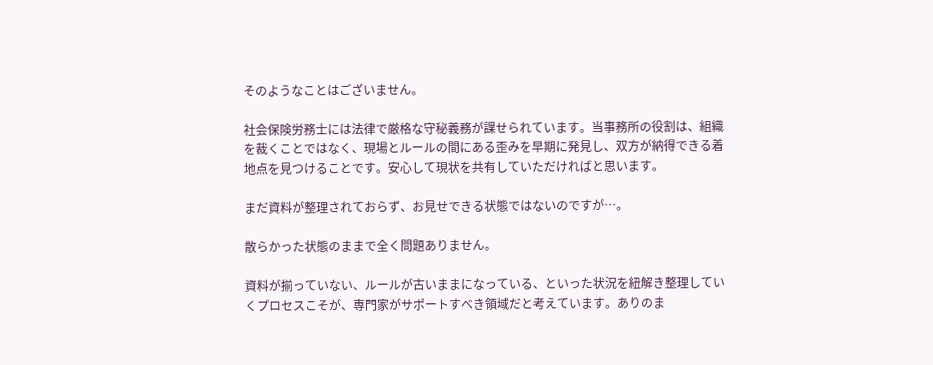そのようなことはございません。

社会保険労務士には法律で厳格な守秘義務が課せられています。当事務所の役割は、組織を裁くことではなく、現場とルールの間にある歪みを早期に発見し、双方が納得できる着地点を見つけることです。安心して現状を共有していただければと思います。

まだ資料が整理されておらず、お見せできる状態ではないのですが…。

散らかった状態のままで全く問題ありません。

資料が揃っていない、ルールが古いままになっている、といった状況を紐解き整理していくプロセスこそが、専門家がサポートすべき領域だと考えています。ありのま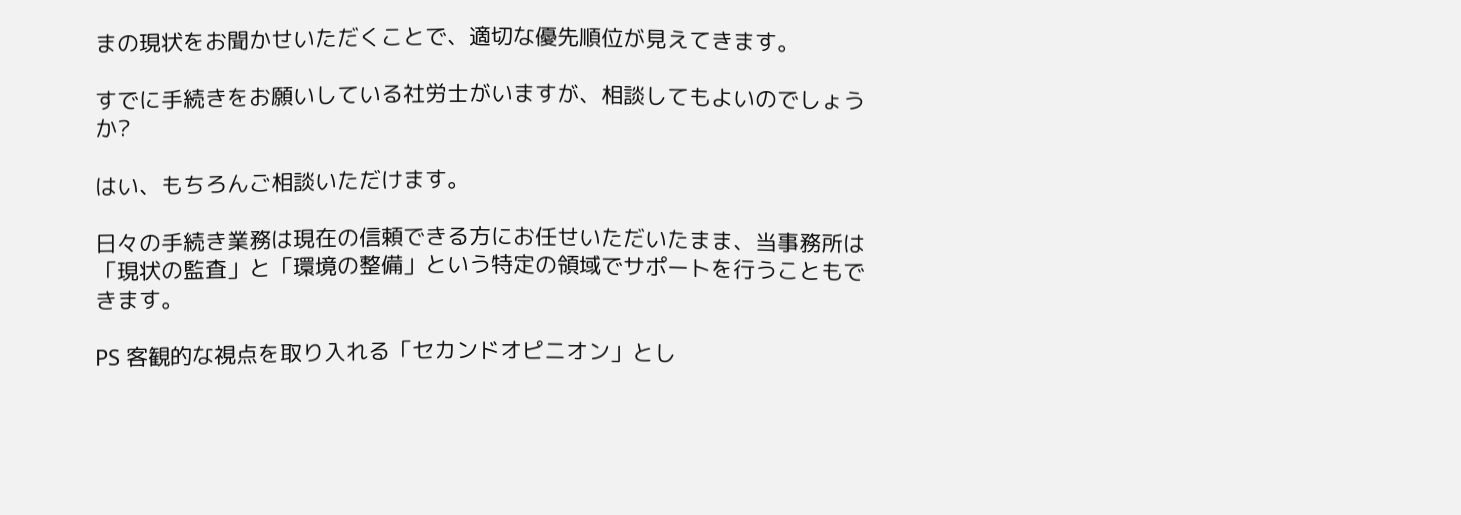まの現状をお聞かせいただくことで、適切な優先順位が見えてきます。

すでに手続きをお願いしている社労士がいますが、相談してもよいのでしょうか?

はい、もちろんご相談いただけます。

日々の手続き業務は現在の信頼できる方にお任せいただいたまま、当事務所は「現状の監査」と「環境の整備」という特定の領域でサポートを行うこともできます。

PS 客観的な視点を取り入れる「セカンドオピニオン」とし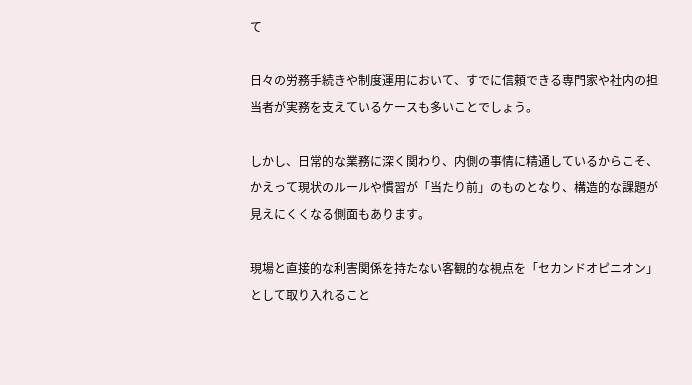て

日々の労務手続きや制度運用において、すでに信頼できる専門家や社内の担当者が実務を支えているケースも多いことでしょう。

しかし、日常的な業務に深く関わり、内側の事情に精通しているからこそ、かえって現状のルールや慣習が「当たり前」のものとなり、構造的な課題が見えにくくなる側面もあります。

現場と直接的な利害関係を持たない客観的な視点を「セカンドオピニオン」として取り入れること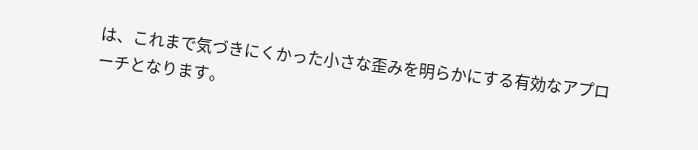は、これまで気づきにくかった小さな歪みを明らかにする有効なアプローチとなります。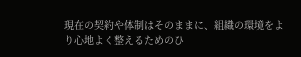現在の契約や体制はそのままに、組織の環境をより心地よく整えるためのひ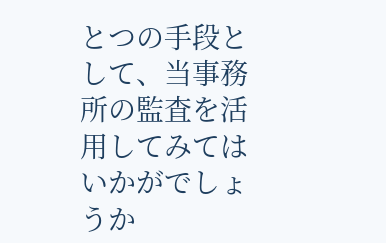とつの手段として、当事務所の監査を活用してみてはいかがでしょうか